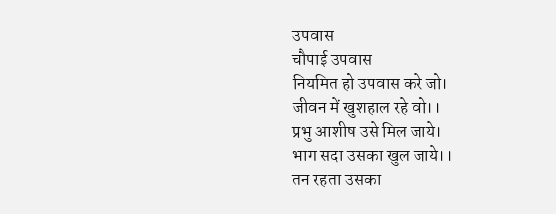उपवास
चौपाई उपवास
नियमित हो उपवास करे जो।
जीवन में खुशहाल रहे वो।।
प्रभु आशीष उसे मिल जाये।
भाग सदा उसका खुल जाये।।
तन रहता उसका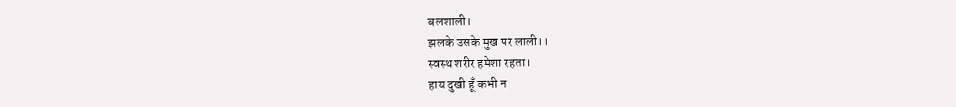बलशाली।
झलके उसके मुख पर लाली।।
स्वस्थ शरीर हमेशा रहता।
हाय दुखी हूँ कभी न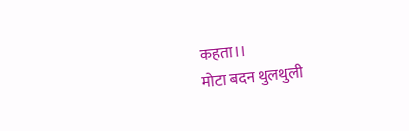कहता।।
मोटा बदन थुलथुली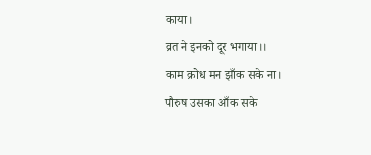काया।
व्रत ने इनको दूर भगाया।।
काम क्रोध मन झाँक सके ना।
पौरुष उसका आँक सके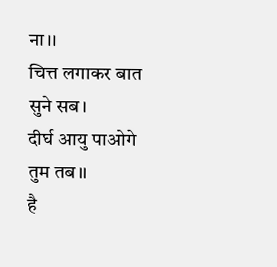ना।।
चित्त लगाकर बात सुने सब।
दीर्घ आयु पाओगे तुम तब।।
है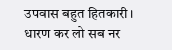उपवास बहुत हितकारी।
धारण कर लो सब नर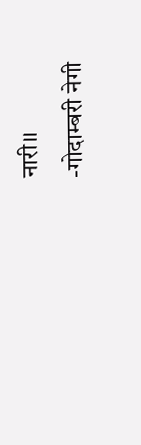नारी।।
-गोदाम्बरी नेगी